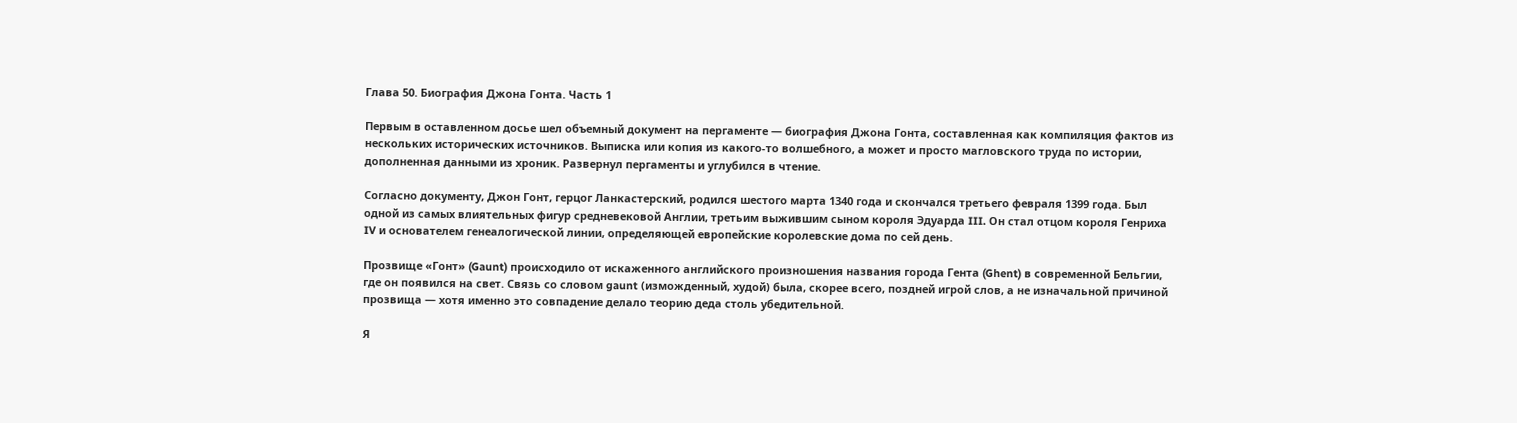Глава 50. Биография Джона Гонта. Часть 1

Первым в оставленном досье шел объемный документ на пергаменте — биография Джона Гонта, составленная как компиляция фактов из нескольких исторических источников. Выписка или копия из какого-то волшебного, а может и просто магловского труда по истории, дополненная данными из хроник. Развернул пергаменты и углубился в чтение.

Согласно документу, Джон Гонт, герцог Ланкастерский, родился шестого марта 1340 года и скончался третьего февраля 1399 года. Был одной из самых влиятельных фигур средневековой Англии, третьим выжившим сыном короля Эдуарда III. Он стал отцом короля Генриха IV и основателем генеалогической линии, определяющей европейские королевские дома по сей день.

Прозвище «Гонт» (Gaunt) происходило от искаженного английского произношения названия города Гента (Ghent) в современной Бельгии, где он появился на свет. Связь со словом gaunt (изможденный, худой) была, скорее всего, поздней игрой слов, а не изначальной причиной прозвища — хотя именно это совпадение делало теорию деда столь убедительной.

Я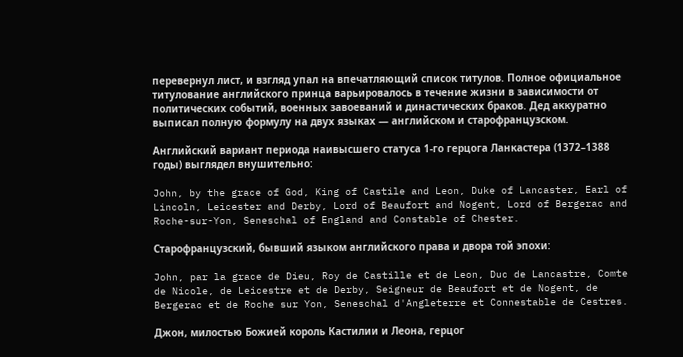перевернул лист, и взгляд упал на впечатляющий список титулов. Полное официальное титулование английского принца варьировалось в течение жизни в зависимости от политических событий, военных завоеваний и династических браков. Дед аккуратно выписал полную формулу на двух языках — английском и старофранцузском.

Английский вариант периода наивысшего статуса 1-го герцога Ланкастера (1372–1388 годы) выглядел внушительно:

John, by the grace of God, King of Castile and Leon, Duke of Lancaster, Earl of Lincoln, Leicester and Derby, Lord of Beaufort and Nogent, Lord of Bergerac and Roche-sur-Yon, Seneschal of England and Constable of Chester.

Старофранцузский, бывший языком английского права и двора той эпохи:

John, par la grace de Dieu, Roy de Castille et de Leon, Duc de Lancastre, Comte de Nicole, de Leicestre et de Derby, Seigneur de Beaufort et de Nogent, de Bergerac et de Roche sur Yon, Seneschal d'Angleterre et Connestable de Cestres.

Джон, милостью Божией король Кастилии и Леона, герцог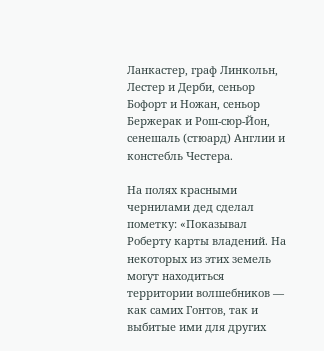Ланкастер, граф Линкольн, Лестер и Дерби, сеньор Бофорт и Ножан, сеньор Бержерак и Рош-сюр-Йон, сенешаль (стюард) Англии и констебль Честера.

На полях красными чернилами дед сделал пометку: «Показывал Роберту карты владений. На некоторых из этих земель могут находиться территории волшебников — как самих Гонтов, так и выбитые ими для других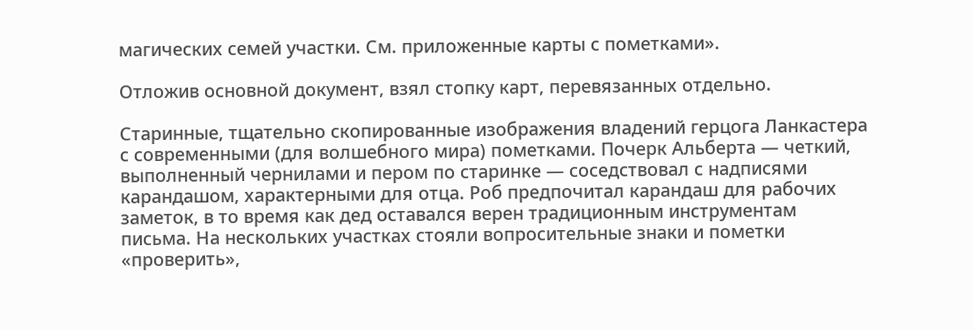магических семей участки. См. приложенные карты с пометками».

Отложив основной документ, взял стопку карт, перевязанных отдельно.

Старинные, тщательно скопированные изображения владений герцога Ланкастера с современными (для волшебного мира) пометками. Почерк Альберта — четкий, выполненный чернилами и пером по старинке — соседствовал с надписями карандашом, характерными для отца. Роб предпочитал карандаш для рабочих заметок, в то время как дед оставался верен традиционным инструментам письма. На нескольких участках стояли вопросительные знаки и пометки «проверить»,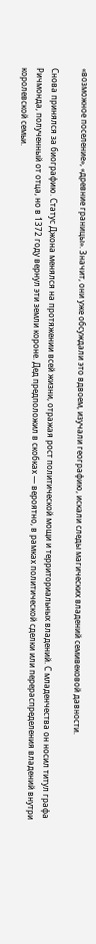«возможное поселение», «древние границы». Значит, они уже обсуждали это вдвоем, изучали географию, искали следы магических владений семивековой давности.

Снова принялся за биографию. Статус Джона менялся на протяжении всей жизни, отражая рост политической мощи и территориальных владений. С младенчества он носил титул графа Ричмонда, полученный от отца, но в 1372 году вернул эти земли короне. Дед предположил в скобках — вероятно, в рамках политической сделки или перераспределения владений внутри королевской семьи.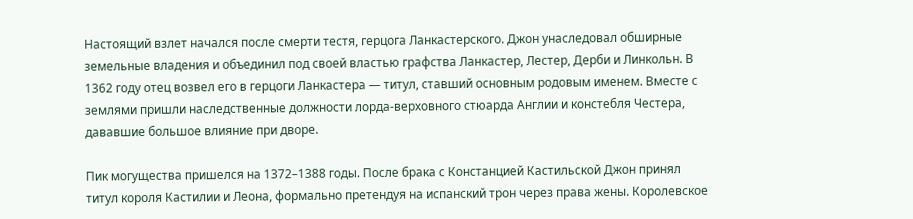Настоящий взлет начался после смерти тестя, герцога Ланкастерского. Джон унаследовал обширные земельные владения и объединил под своей властью графства Ланкастер, Лестер, Дерби и Линкольн. В 1362 году отец возвел его в герцоги Ланкастера — титул, ставший основным родовым именем. Вместе с землями пришли наследственные должности лорда-верховного стюарда Англии и констебля Честера, дававшие большое влияние при дворе.

Пик могущества пришелся на 1372–1388 годы. После брака с Констанцией Кастильской Джон принял титул короля Кастилии и Леона, формально претендуя на испанский трон через права жены. Королевское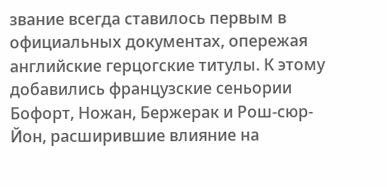звание всегда ставилось первым в официальных документах, опережая английские герцогские титулы. К этому добавились французские сеньории Бофорт, Ножан, Бержерак и Рош-сюр-Йон, расширившие влияние на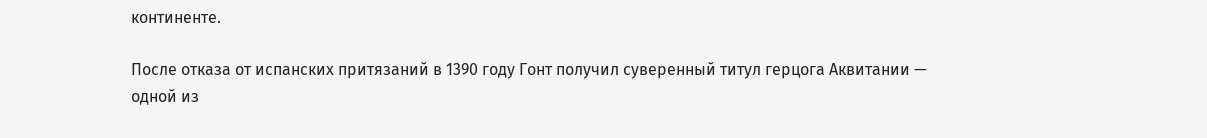континенте.

После отказа от испанских притязаний в 1390 году Гонт получил суверенный титул герцога Аквитании — одной из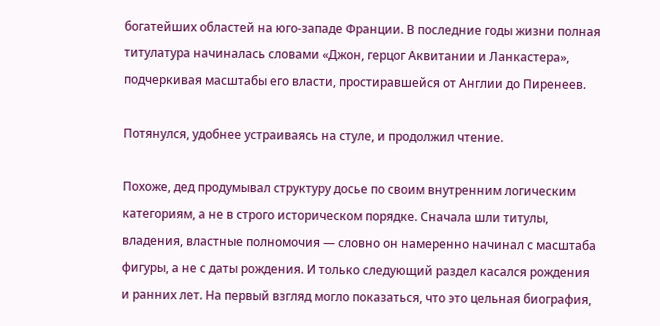богатейших областей на юго-западе Франции. В последние годы жизни полная титулатура начиналась словами «Джон, герцог Аквитании и Ланкастера», подчеркивая масштабы его власти, простиравшейся от Англии до Пиренеев.

Потянулся, удобнее устраиваясь на стуле, и продолжил чтение.

Похоже, дед продумывал структуру досье по своим внутренним логическим категориям, а не в строго историческом порядке. Сначала шли титулы, владения, властные полномочия — словно он намеренно начинал с масштаба фигуры, а не с даты рождения. И только следующий раздел касался рождения и ранних лет. На первый взгляд могло показаться, что это цельная биография,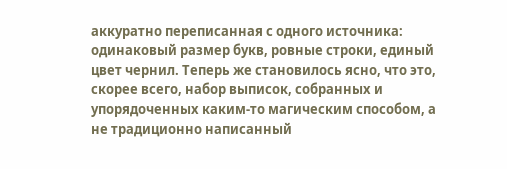аккуратно переписанная с одного источника: одинаковый размер букв, ровные строки, единый цвет чернил. Теперь же становилось ясно, что это, скорее всего, набор выписок, собранных и упорядоченных каким-то магическим способом, а не традиционно написанный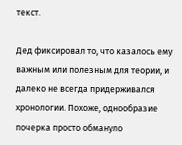текст.

Дед фиксировал то, что казалось ему важным или полезным для теории, и далеко не всегда придерживался хронологии. Похоже, однообразие почерка просто обмануло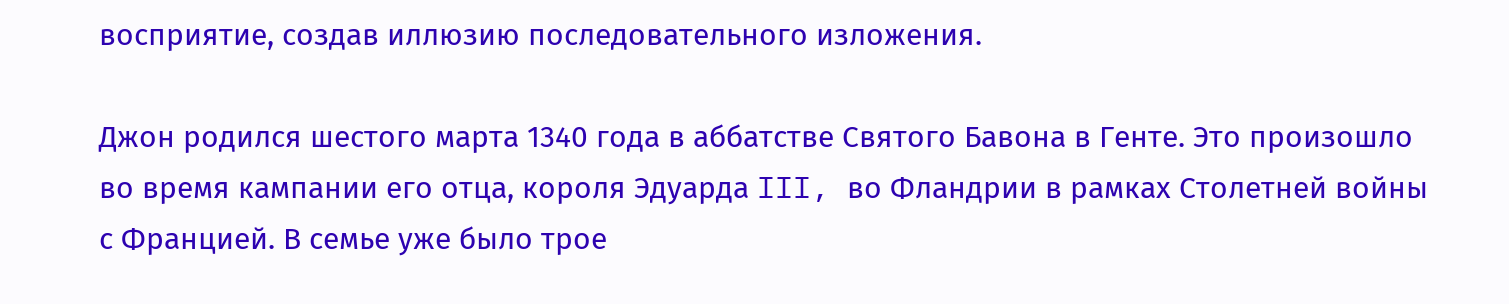восприятие, создав иллюзию последовательного изложения.

Джон родился шестого марта 1340 года в аббатстве Святого Бавона в Генте. Это произошло во время кампании его отца, короля Эдуарда III, во Фландрии в рамках Столетней войны с Францией. В семье уже было трое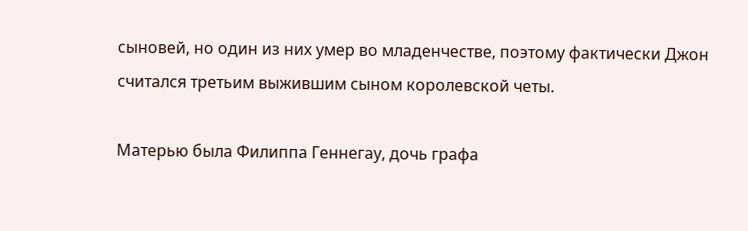сыновей, но один из них умер во младенчестве, поэтому фактически Джон считался третьим выжившим сыном королевской четы.

Матерью была Филиппа Геннегау, дочь графа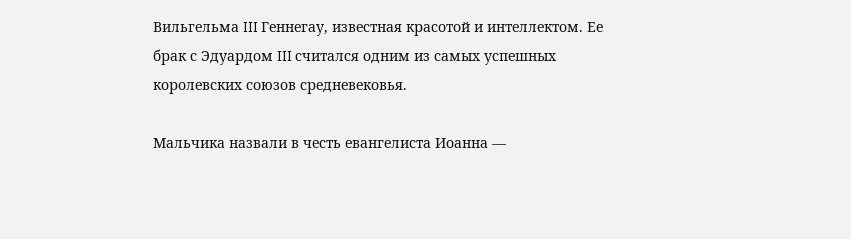Вильгельма III Геннегау, известная красотой и интеллектом. Ее брак с Эдуардом III считался одним из самых успешных королевских союзов средневековья.

Мальчика назвали в честь евангелиста Иоанна —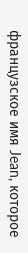французское имя Jean, которое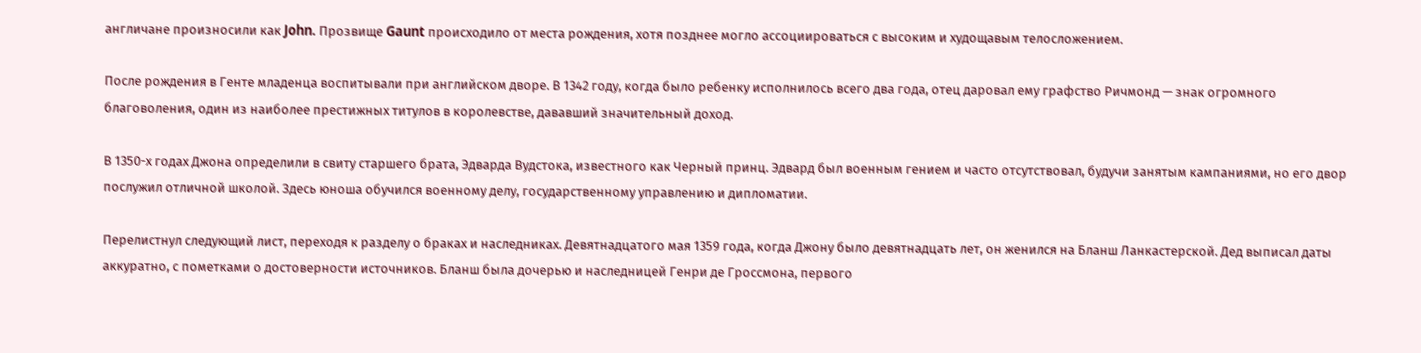англичане произносили как John. Прозвище Gaunt происходило от места рождения, хотя позднее могло ассоциироваться с высоким и худощавым телосложением.

После рождения в Генте младенца воспитывали при английском дворе. В 1342 году, когда было ребенку исполнилось всего два года, отец даровал ему графство Ричмонд — знак огромного благоволения, один из наиболее престижных титулов в королевстве, дававший значительный доход.

В 1350-х годах Джона определили в свиту старшего брата, Эдварда Вудстока, известного как Черный принц. Эдвард был военным гением и часто отсутствовал, будучи занятым кампаниями, но его двор послужил отличной школой. Здесь юноша обучился военному делу, государственному управлению и дипломатии.

Перелистнул следующий лист, переходя к разделу о браках и наследниках. Девятнадцатого мая 1359 года, когда Джону было девятнадцать лет, он женился на Бланш Ланкастерской. Дед выписал даты аккуратно, с пометками о достоверности источников. Бланш была дочерью и наследницей Генри де Гроссмона, первого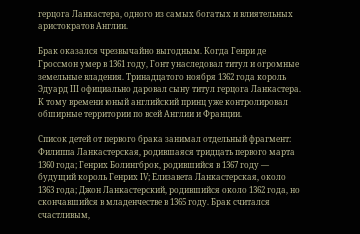герцога Ланкастера, одного из самых богатых и влиятельных аристократов Англии.

Брак оказался чрезвычайно выгодным. Когда Генри де Гроссмон умер в 1361 году, Гонт унаследовал титул и огромные земельные владения. Тринадцатого ноября 1362 года король Эдуард III официально даровал сыну титул герцога Ланкастера. К тому времени юный английский принц уже контролировал обширные территории по всей Англии и Франции.

Список детей от первого брака занимал отдельный фрагмент: Филиппа Ланкастерская, родившаяся тридцать первого марта 1360 года; Генрих Болингброк, родившийся в 1367 году — будущий король Генрих IV; Елизавета Ланкастерская, около 1363 года; Джон Ланкастерский, родившийся около 1362 года, но скончавшийся в младенчестве в 1365 году. Брак считался счастливым,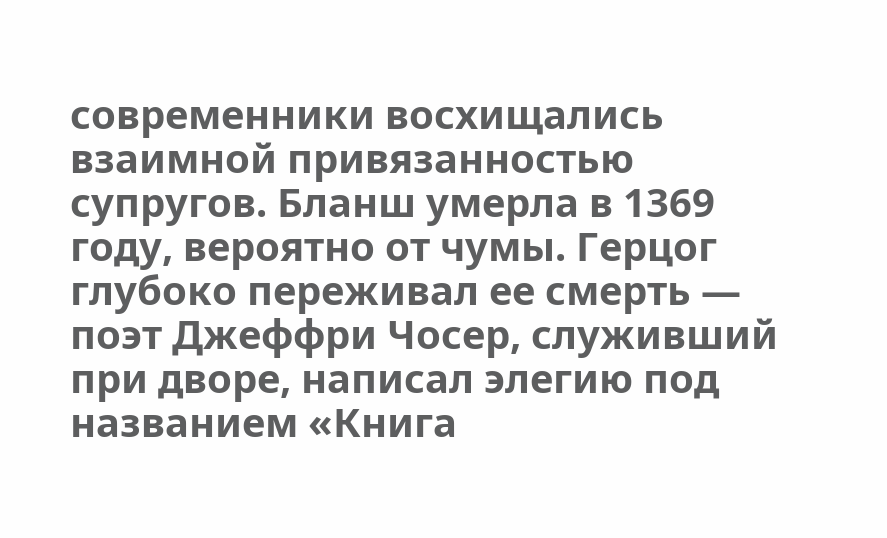современники восхищались взаимной привязанностью супругов. Бланш умерла в 1369 году, вероятно от чумы. Герцог глубоко переживал ее смерть — поэт Джеффри Чосер, служивший при дворе, написал элегию под названием «Книга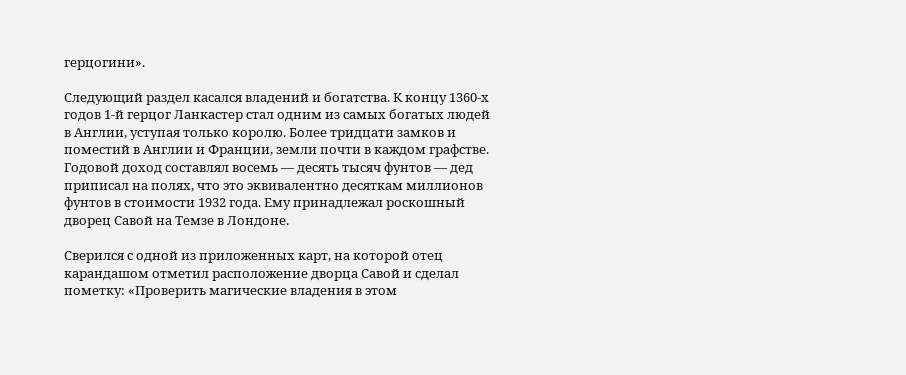герцогини».

Следующий раздел касался владений и богатства. К концу 1360-х годов 1-й герцог Ланкастер стал одним из самых богатых людей в Англии, уступая только королю. Более тридцати замков и поместий в Англии и Франции, земли почти в каждом графстве. Годовой доход составлял восемь — десять тысяч фунтов — дед приписал на полях, что это эквивалентно десяткам миллионов фунтов в стоимости 1932 года. Ему принадлежал роскошный дворец Савой на Темзе в Лондоне.

Сверился с одной из приложенных карт, на которой отец карандашом отметил расположение дворца Савой и сделал пометку: «Проверить магические владения в этом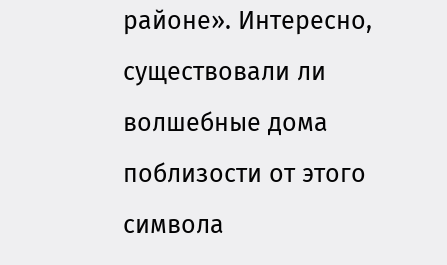районе». Интересно, существовали ли волшебные дома поблизости от этого символа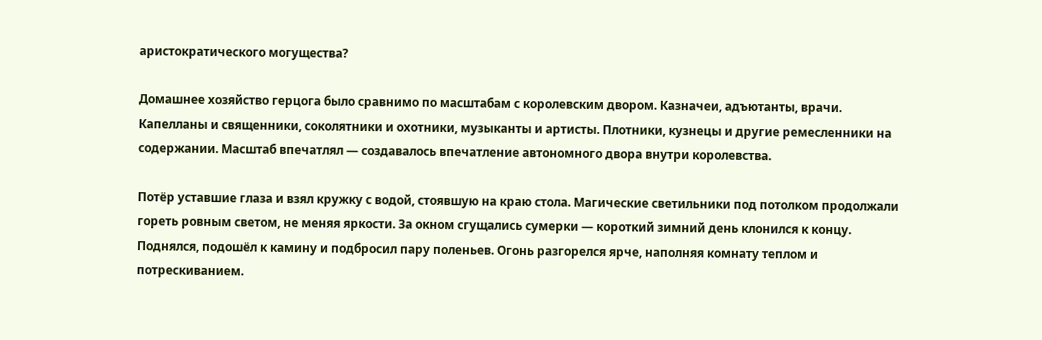аристократического могущества?

Домашнее хозяйство герцога было сравнимо по масштабам с королевским двором. Казначеи, адъютанты, врачи. Капелланы и священники, соколятники и охотники, музыканты и артисты. Плотники, кузнецы и другие ремесленники на содержании. Масштаб впечатлял — создавалось впечатление автономного двора внутри королевства.

Потёр уставшие глаза и взял кружку с водой, стоявшую на краю стола. Магические светильники под потолком продолжали гореть ровным светом, не меняя яркости. За окном сгущались сумерки — короткий зимний день клонился к концу. Поднялся, подошёл к камину и подбросил пару поленьев. Огонь разгорелся ярче, наполняя комнату теплом и потрескиванием.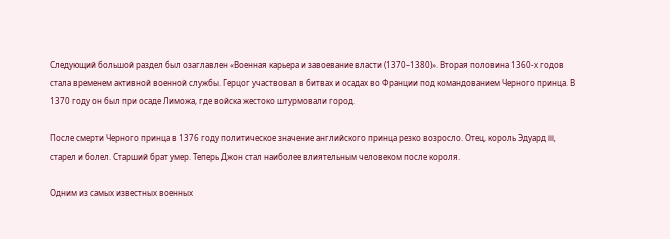Следующий большой раздел был озаглавлен «Военная карьера и завоевание власти (1370–1380)». Вторая половина 1360-х годов стала временем активной военной службы. Герцог участвовал в битвах и осадах во Франции под командованием Черного принца. В 1370 году он был при осаде Лиможа, где войска жестоко штурмовали город.

После смерти Черного принца в 1376 году политическое значение английского принца резко возросло. Отец, король Эдуард III, старел и болел. Старший брат умер. Теперь Джон стал наиболее влиятельным человеком после короля.

Одним из самых известных военных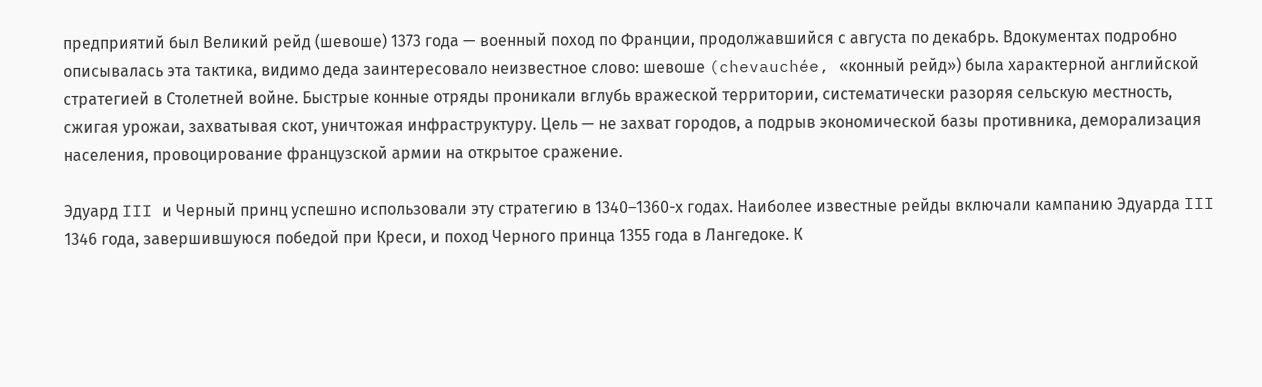предприятий был Великий рейд (шевоше) 1373 года — военный поход по Франции, продолжавшийся с августа по декабрь. Вдокументах подробно описывалась эта тактика, видимо деда заинтересовало неизвестное слово: шевоше (chevauchée, «конный рейд») была характерной английской стратегией в Столетней войне. Быстрые конные отряды проникали вглубь вражеской территории, систематически разоряя сельскую местность, сжигая урожаи, захватывая скот, уничтожая инфраструктуру. Цель — не захват городов, а подрыв экономической базы противника, деморализация населения, провоцирование французской армии на открытое сражение.

Эдуард III и Черный принц успешно использовали эту стратегию в 1340–1360-х годах. Наиболее известные рейды включали кампанию Эдуарда III 1346 года, завершившуюся победой при Креси, и поход Черного принца 1355 года в Лангедоке. К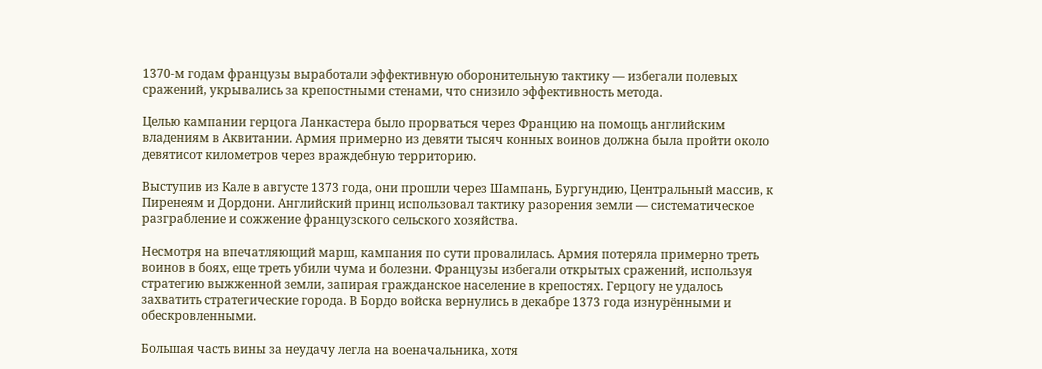1370-м годам французы выработали эффективную оборонительную тактику — избегали полевых сражений, укрывались за крепостными стенами, что снизило эффективность метода.

Целью кампании герцога Ланкастера было прорваться через Францию на помощь английским владениям в Аквитании. Армия примерно из девяти тысяч конных воинов должна была пройти около девятисот километров через враждебную территорию.

Выступив из Кале в августе 1373 года, они прошли через Шампань, Бургундию, Центральный массив, к Пиренеям и Дордони. Английский принц использовал тактику разорения земли — систематическое разграбление и сожжение французского сельского хозяйства.

Несмотря на впечатляющий марш, кампания по сути провалилась. Армия потеряла примерно треть воинов в боях, еще треть убили чума и болезни. Французы избегали открытых сражений, используя стратегию выжженной земли, запирая гражданское население в крепостях. Герцогу не удалось захватить стратегические города. В Бордо войска вернулись в декабре 1373 года изнурёнными и обескровленными.

Большая часть вины за неудачу легла на военачальника, хотя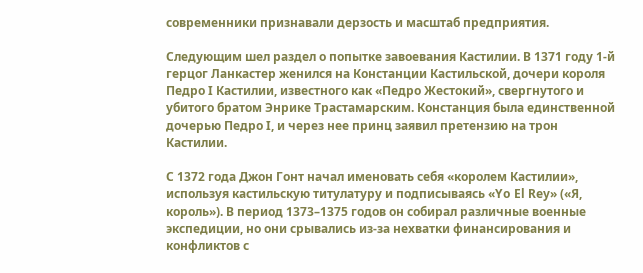современники признавали дерзость и масштаб предприятия.

Следующим шел раздел о попытке завоевания Кастилии. В 1371 году 1-й герцог Ланкастер женился на Констанции Кастильской, дочери короля Педро I Кастилии, известного как «Педро Жестокий», свергнутого и убитого братом Энрике Трастамарским. Констанция была единственной дочерью Педро I, и через нее принц заявил претензию на трон Кастилии.

С 1372 года Джон Гонт начал именовать себя «королем Кастилии», используя кастильскую титулатуру и подписываясь «Yo El Rey» («Я, король»). В период 1373–1375 годов он собирал различные военные экспедиции, но они срывались из-за нехватки финансирования и конфликтов с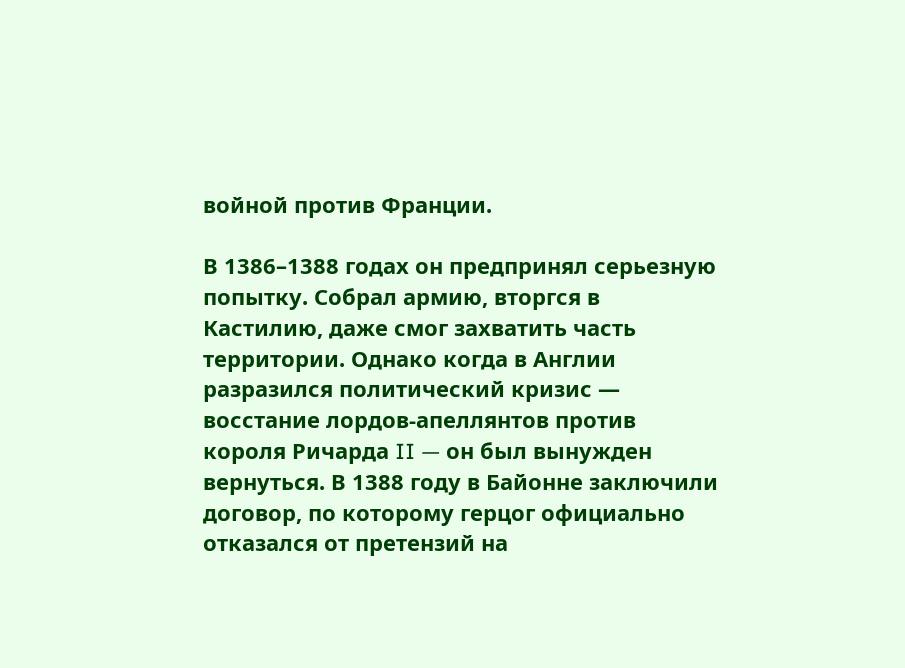войной против Франции.

В 1386–1388 годах он предпринял серьезную попытку. Собрал армию, вторгся в Кастилию, даже смог захватить часть территории. Однако когда в Англии разразился политический кризис — восстание лордов-апеллянтов против короля Ричарда II — он был вынужден вернуться. В 1388 году в Байонне заключили договор, по которому герцог официально отказался от претензий на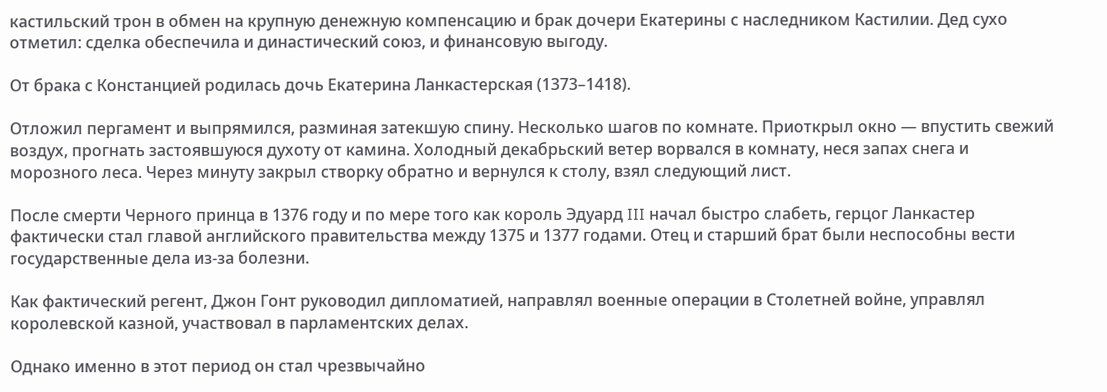кастильский трон в обмен на крупную денежную компенсацию и брак дочери Екатерины с наследником Кастилии. Дед сухо отметил: сделка обеспечила и династический союз, и финансовую выгоду.

От брака с Констанцией родилась дочь Екатерина Ланкастерская (1373–1418).

Отложил пергамент и выпрямился, разминая затекшую спину. Несколько шагов по комнате. Приоткрыл окно — впустить свежий воздух, прогнать застоявшуюся духоту от камина. Холодный декабрьский ветер ворвался в комнату, неся запах снега и морозного леса. Через минуту закрыл створку обратно и вернулся к столу, взял следующий лист.

После смерти Черного принца в 1376 году и по мере того как король Эдуард III начал быстро слабеть, герцог Ланкастер фактически стал главой английского правительства между 1375 и 1377 годами. Отец и старший брат были неспособны вести государственные дела из-за болезни.

Как фактический регент, Джон Гонт руководил дипломатией, направлял военные операции в Столетней войне, управлял королевской казной, участвовал в парламентских делах.

Однако именно в этот период он стал чрезвычайно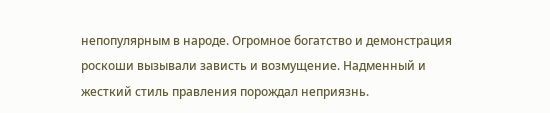непопулярным в народе. Огромное богатство и демонстрация роскоши вызывали зависть и возмущение. Надменный и жесткий стиль правления порождал неприязнь.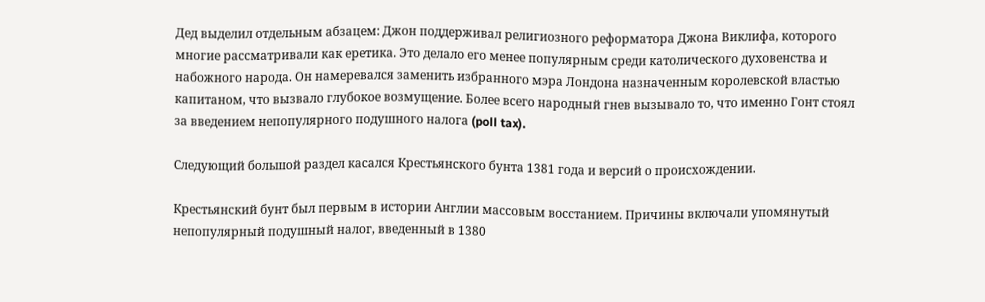Дед выделил отдельным абзацем: Джон поддерживал религиозного реформатора Джона Виклифа, которого многие рассматривали как еретика. Это делало его менее популярным среди католического духовенства и набожного народа. Он намеревался заменить избранного мэра Лондона назначенным королевской властью капитаном, что вызвало глубокое возмущение. Более всего народный гнев вызывало то, что именно Гонт стоял за введением непопулярного подушного налога (poll tax).

Следующий большой раздел касался Крестьянского бунта 1381 года и версий о происхождении.

Крестьянский бунт был первым в истории Англии массовым восстанием. Причины включали упомянутый непопулярный подушный налог, введенный в 1380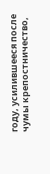году, усилившееся после чумы крепостничество,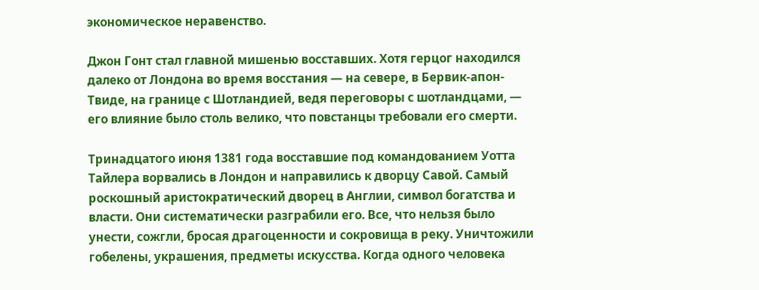экономическое неравенство.

Джон Гонт стал главной мишенью восставших. Хотя герцог находился далеко от Лондона во время восстания — на севере, в Бервик-апон-Твиде, на границе с Шотландией, ведя переговоры с шотландцами, — его влияние было столь велико, что повстанцы требовали его смерти.

Тринадцатого июня 1381 года восставшие под командованием Уотта Тайлера ворвались в Лондон и направились к дворцу Савой. Самый роскошный аристократический дворец в Англии, символ богатства и власти. Они систематически разграбили его. Все, что нельзя было унести, сожгли, бросая драгоценности и сокровища в реку. Уничтожили гобелены, украшения, предметы искусства. Когда одного человека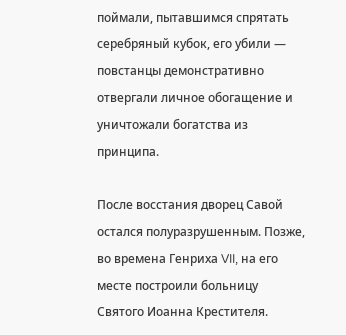поймали, пытавшимся спрятать серебряный кубок, его убили — повстанцы демонстративно отвергали личное обогащение и уничтожали богатства из принципа.

После восстания дворец Савой остался полуразрушенным. Позже, во времена Генриха VII, на его месте построили больницу Святого Иоанна Крестителя.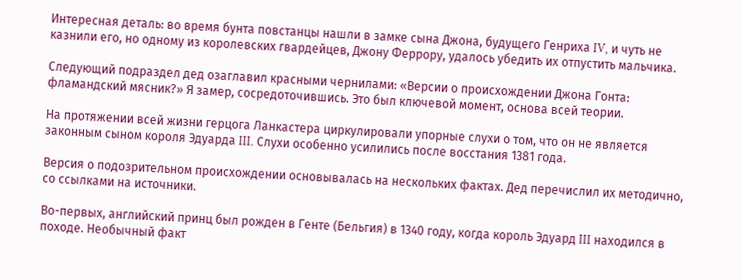Интересная деталь: во время бунта повстанцы нашли в замке сына Джона, будущего Генриха IV, и чуть не казнили его, но одному из королевских гвардейцев, Джону Феррору, удалось убедить их отпустить мальчика.

Следующий подраздел дед озаглавил красными чернилами: «Версии о происхождении Джона Гонта: фламандский мясник?» Я замер, сосредоточившись. Это был ключевой момент, основа всей теории.

На протяжении всей жизни герцога Ланкастера циркулировали упорные слухи о том, что он не является законным сыном короля Эдуарда III. Слухи особенно усилились после восстания 1381 года.

Версия о подозрительном происхождении основывалась на нескольких фактах. Дед перечислил их методично, со ссылками на источники.

Во-первых, английский принц был рожден в Генте (Бельгия) в 1340 году, когда король Эдуард III находился в походе. Необычный факт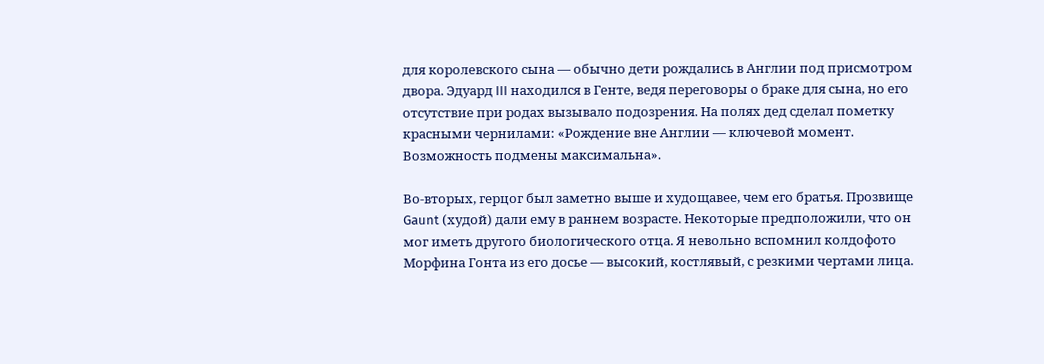для королевского сына — обычно дети рождались в Англии под присмотром двора. Эдуард III находился в Генте, ведя переговоры о браке для сына, но его отсутствие при родах вызывало подозрения. На полях дед сделал пометку красными чернилами: «Рождение вне Англии — ключевой момент. Возможность подмены максимальна».

Во-вторых, герцог был заметно выше и худощавее, чем его братья. Прозвище Gaunt (худой) дали ему в раннем возрасте. Некоторые предположили, что он мог иметь другого биологического отца. Я невольно вспомнил колдофото Морфина Гонта из его досье — высокий, костлявый, с резкими чертами лица.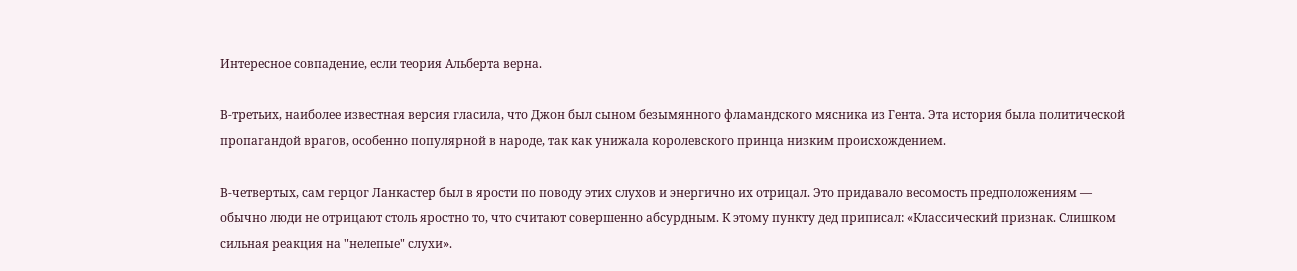Интересное совпадение, если теория Альберта верна.

В-третьих, наиболее известная версия гласила, что Джон был сыном безымянного фламандского мясника из Гента. Эта история была политической пропагандой врагов, особенно популярной в народе, так как унижала королевского принца низким происхождением.

В-четвертых, сам герцог Ланкастер был в ярости по поводу этих слухов и энергично их отрицал. Это придавало весомость предположениям — обычно люди не отрицают столь яростно то, что считают совершенно абсурдным. К этому пункту дед приписал: «Классический признак. Слишком сильная реакция на "нелепые" слухи».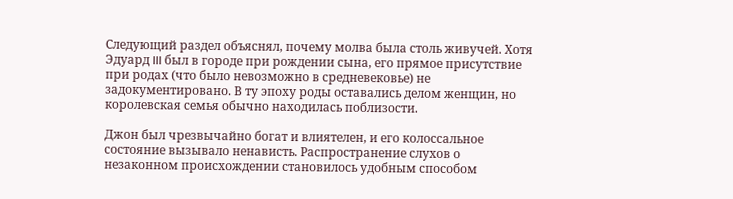Следующий раздел объяснял, почему молва была столь живучей. Хотя Эдуард III был в городе при рождении сына, его прямое присутствие при родах (что было невозможно в средневековье) не задокументировано. В ту эпоху роды оставались делом женщин, но королевская семья обычно находилась поблизости.

Джон был чрезвычайно богат и влиятелен, и его колоссальное состояние вызывало ненависть. Распространение слухов о незаконном происхождении становилось удобным способом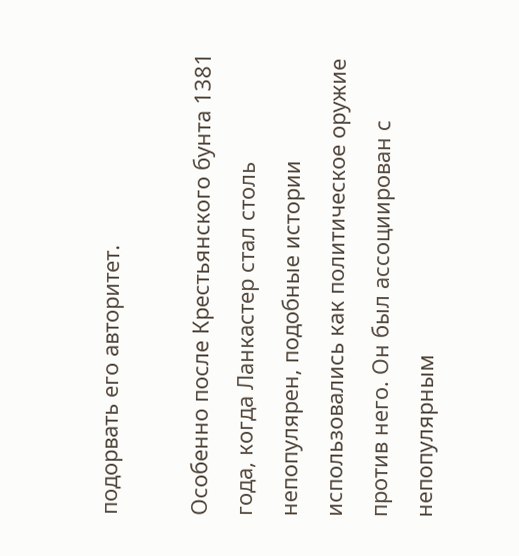подорвать его авторитет.

Особенно после Крестьянского бунта 1381 года, когда Ланкастер стал столь непопулярен, подобные истории использовались как политическое оружие против него. Он был ассоциирован с непопулярным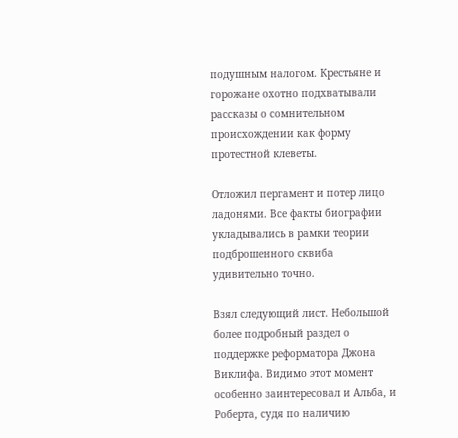подушным налогом. Крестьяне и горожане охотно подхватывали рассказы о сомнительном происхождении как форму протестной клеветы.

Отложил пергамент и потер лицо ладонями. Все факты биографии укладывались в рамки теории подброшенного сквиба удивительно точно.

Взял следующий лист. Небольшой более подробный раздел о поддержке реформатора Джона Виклифа. Видимо этот момент особенно заинтересовал и Альба, и Роберта, судя по наличию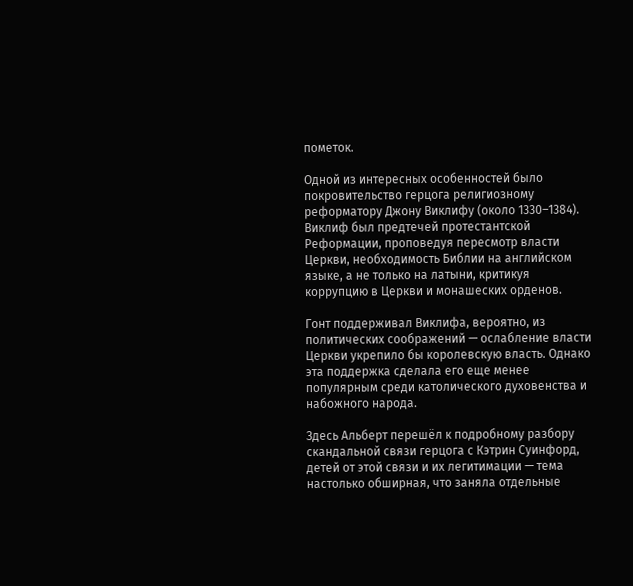пометок.

Одной из интересных особенностей было покровительство герцога религиозному реформатору Джону Виклифу (около 1330–1384). Виклиф был предтечей протестантской Реформации, проповедуя пересмотр власти Церкви, необходимость Библии на английском языке, а не только на латыни, критикуя коррупцию в Церкви и монашеских орденов.

Гонт поддерживал Виклифа, вероятно, из политических соображений — ослабление власти Церкви укрепило бы королевскую власть. Однако эта поддержка сделала его еще менее популярным среди католического духовенства и набожного народа.

Здесь Альберт перешёл к подробному разбору скандальной связи герцога с Кэтрин Суинфорд, детей от этой связи и их легитимации — тема настолько обширная, что заняла отдельные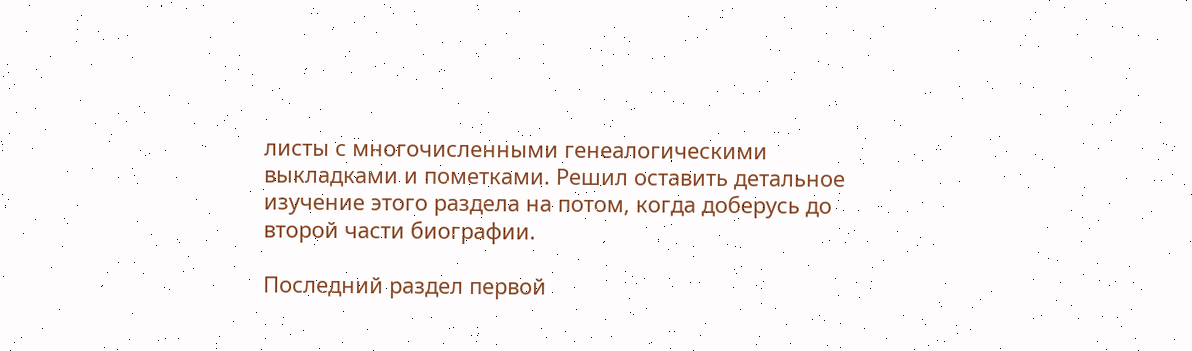листы с многочисленными генеалогическими выкладками и пометками. Решил оставить детальное изучение этого раздела на потом, когда доберусь до второй части биографии.

Последний раздел первой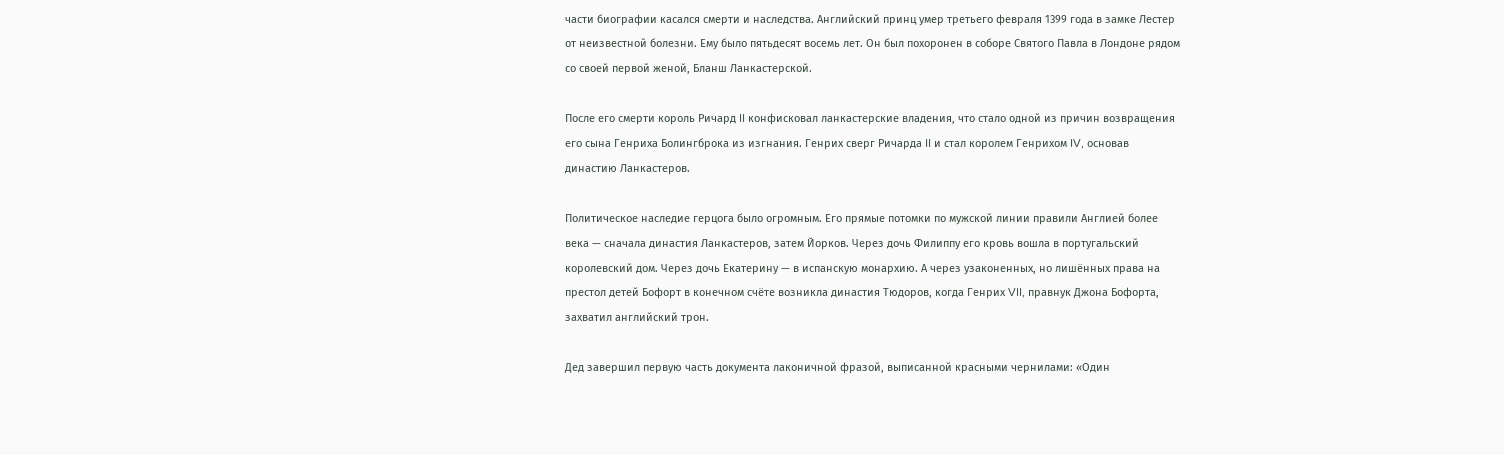части биографии касался смерти и наследства. Английский принц умер третьего февраля 1399 года в замке Лестер от неизвестной болезни. Ему было пятьдесят восемь лет. Он был похоронен в соборе Святого Павла в Лондоне рядом со своей первой женой, Бланш Ланкастерской.

После его смерти король Ричард II конфисковал ланкастерские владения, что стало одной из причин возвращения его сына Генриха Болингброка из изгнания. Генрих сверг Ричарда II и стал королем Генрихом IV, основав династию Ланкастеров.

Политическое наследие герцога было огромным. Его прямые потомки по мужской линии правили Англией более века — сначала династия Ланкастеров, затем Йорков. Через дочь Филиппу его кровь вошла в португальский королевский дом. Через дочь Екатерину — в испанскую монархию. А через узаконенных, но лишённых права на престол детей Бофорт в конечном счёте возникла династия Тюдоров, когда Генрих VII, правнук Джона Бофорта, захватил английский трон.

Дед завершил первую часть документа лаконичной фразой, выписанной красными чернилами: «Один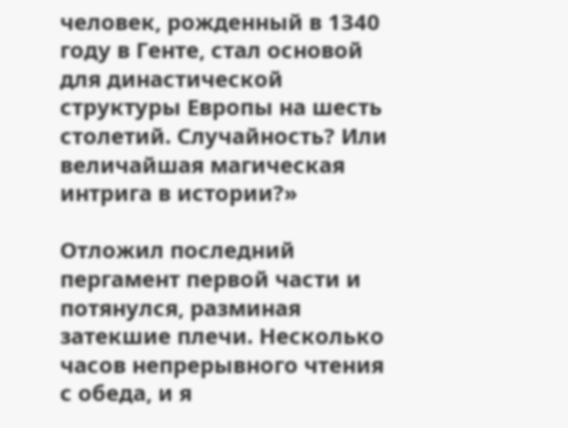человек, рожденный в 1340 году в Генте, стал основой для династической структуры Европы на шесть столетий. Случайность? Или величайшая магическая интрига в истории?»

Отложил последний пергамент первой части и потянулся, разминая затекшие плечи. Несколько часов непрерывного чтения с обеда, и я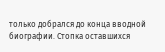только добрался до конца вводной биографии. Стопка оставшихся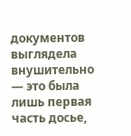документов выглядела внушительно — это была лишь первая часть досье,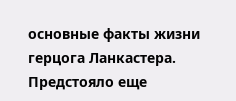основные факты жизни герцога Ланкастера. Предстояло еще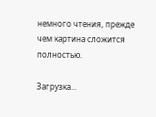немного чтения, прежде чем картина сложится полностью.

Загрузка...